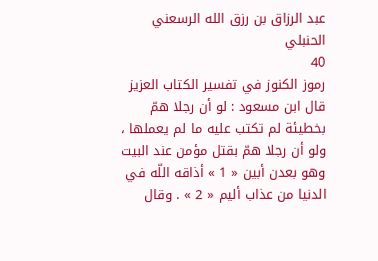عبد الرزاق بن رزق الله الرسعني الحنبلي
40
رموز الكنوز في تفسير الكتاب العزيز
قال ابن مسعود : لو أن رجلا همّ بخطيئة لم تكتب عليه ما لم يعملها ، ولو أن رجلا همّ بقتل مؤمن عند البيت وهو بعدن أبين « 1 » أذاقه اللّه في الدنيا من عذاب أليم « 2 » . وقال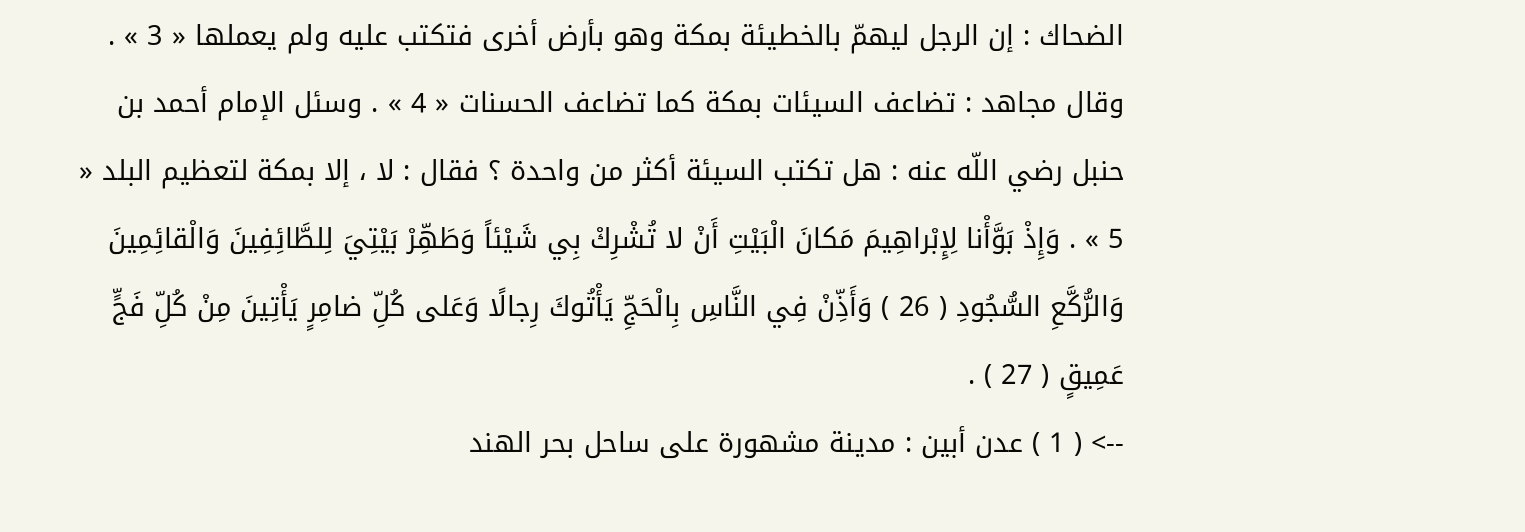الضحاك : إن الرجل ليهمّ بالخطيئة بمكة وهو بأرض أخرى فتكتب عليه ولم يعملها « 3 » . وقال مجاهد : تضاعف السيئات بمكة كما تضاعف الحسنات « 4 » . وسئل الإمام أحمد بن حنبل رضي اللّه عنه : هل تكتب السيئة أكثر من واحدة ؟ فقال : لا ، إلا بمكة لتعظيم البلد « 5 » . وَإِذْ بَوَّأْنا لِإِبْراهِيمَ مَكانَ الْبَيْتِ أَنْ لا تُشْرِكْ بِي شَيْئاً وَطَهِّرْ بَيْتِيَ لِلطَّائِفِينَ وَالْقائِمِينَ وَالرُّكَّعِ السُّجُودِ ( 26 ) وَأَذِّنْ فِي النَّاسِ بِالْحَجِّ يَأْتُوكَ رِجالًا وَعَلى كُلِّ ضامِرٍ يَأْتِينَ مِنْ كُلِّ فَجٍّ عَمِيقٍ ( 27 ) .
--> ( 1 ) عدن أبين : مدينة مشهورة على ساحل بحر الهند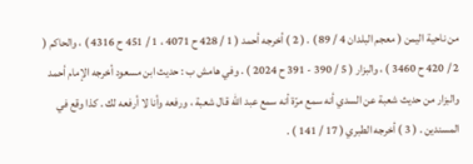من ناحية اليمن ( معجم البلدان 4 / 89 ) . ( 2 ) أخرجه أحمد ( 1 / 428 ح 4071 ، 1 / 451 ح 4316 ) ، والحاكم ( 2 / 420 ح 3460 ) ، والبزار ( 5 / 390 - 391 ح 2024 ) . وفي هامش ب : حديث ابن مسعود أخرجه الإمام أحمد والبزار من حديث شعبة عن السدي أنه سمع مرّة أنه سمع عبد اللّه قال شعبة ، ورفعه وأنا لا أرفعه لك . كذا وقع في المسندين . ( 3 ) أخرجه الطبري ( 17 / 141 ) .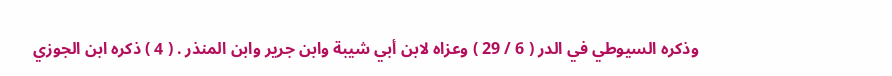وذكره السيوطي في الدر ( 6 / 29 ) وعزاه لابن أبي شيبة وابن جرير وابن المنذر . ( 4 ) ذكره ابن الجوزي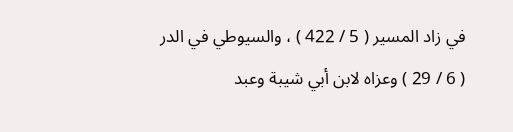في زاد المسير ( 5 / 422 ) ، والسيوطي في الدر ( 6 / 29 ) وعزاه لابن أبي شيبة وعبد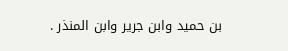بن حميد وابن جرير وابن المنذر .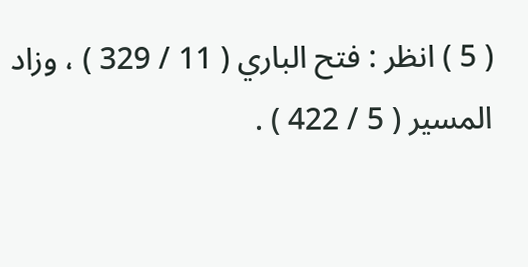( 5 ) انظر : فتح الباري ( 11 / 329 ) ، وزاد المسير ( 5 / 422 ) .